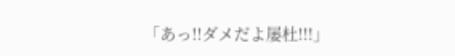「あっ!!ダメだよ屡杜!!!」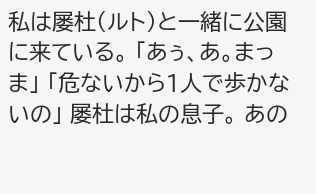私は屡杜(ルト)と一緒に公園に来ている。 「あぅ、あ。まっま」 「危ないから1人で歩かないの」 屡杜は私の息子。 あの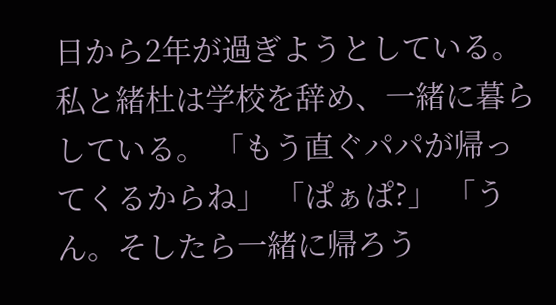日から2年が過ぎようとしている。 私と緒杜は学校を辞め、一緒に暮らしている。 「もう直ぐパパが帰ってくるからね」 「ぱぁぱ?」 「うん。そしたら一緒に帰ろう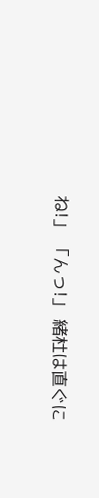ね!」 「んっ!」 緒杜は直ぐに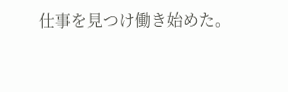仕事を見つけ働き始めた。